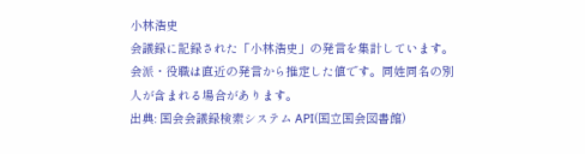小林浩史
会議録に記録された「小林浩史」の発言を集計しています。会派・役職は直近の発言から推定した値です。同姓同名の別人が含まれる場合があります。
出典: 国会会議録検索システム API(国立国会図書館)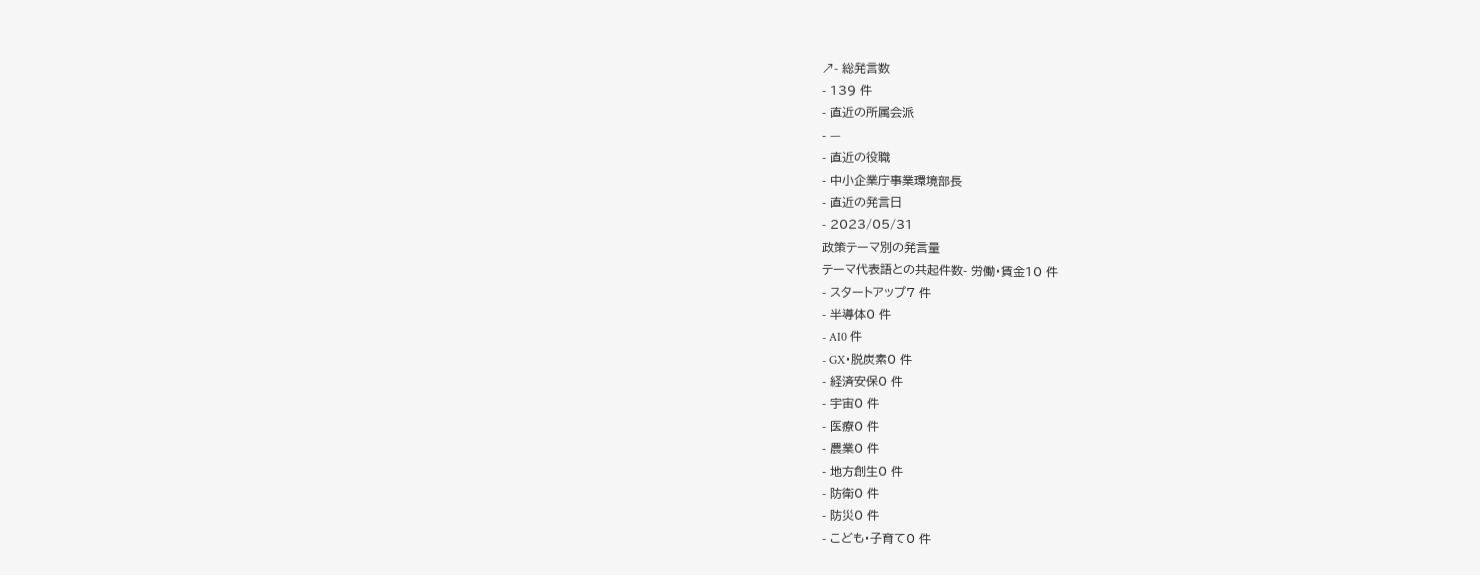↗- 総発言数
- 139 件
- 直近の所属会派
- —
- 直近の役職
- 中小企業庁事業環境部長
- 直近の発言日
- 2023/05/31
政策テーマ別の発言量
テーマ代表語との共起件数- 労働・賃金10 件
- スタートアップ7 件
- 半導体0 件
- AI0 件
- GX・脱炭素0 件
- 経済安保0 件
- 宇宙0 件
- 医療0 件
- 農業0 件
- 地方創生0 件
- 防衛0 件
- 防災0 件
- こども・子育て0 件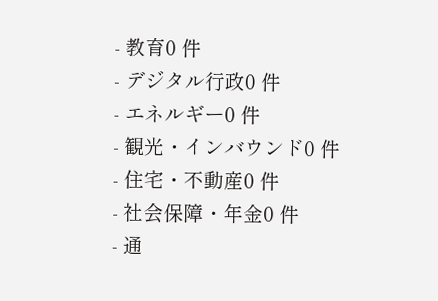- 教育0 件
- デジタル行政0 件
- エネルギー0 件
- 観光・インバウンド0 件
- 住宅・不動産0 件
- 社会保障・年金0 件
- 通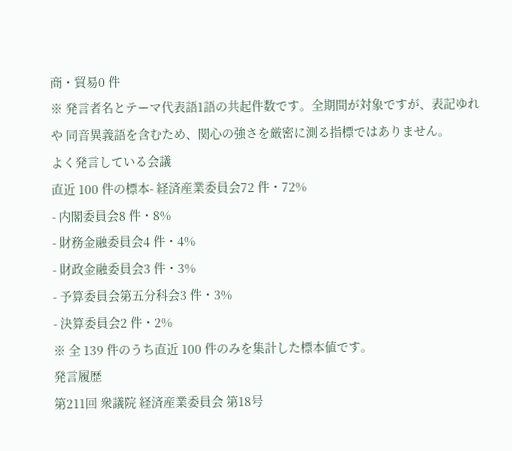商・貿易0 件
※ 発言者名とテーマ代表語1語の共起件数です。全期間が対象ですが、表記ゆれや 同音異義語を含むため、関心の強さを厳密に測る指標ではありません。
よく発言している会議
直近 100 件の標本- 経済産業委員会72 件・72%
- 内閣委員会8 件・8%
- 財務金融委員会4 件・4%
- 財政金融委員会3 件・3%
- 予算委員会第五分科会3 件・3%
- 決算委員会2 件・2%
※ 全 139 件のうち直近 100 件のみを集計した標本値です。
発言履歴
第211回 衆議院 経済産業委員会 第18号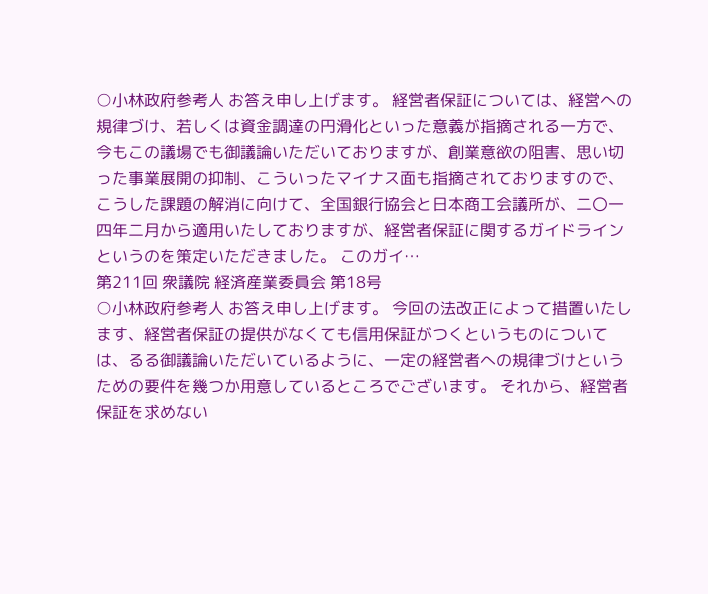○小林政府参考人 お答え申し上げます。 経営者保証については、経営への規律づけ、若しくは資金調達の円滑化といった意義が指摘される一方で、今もこの議場でも御議論いただいておりますが、創業意欲の阻害、思い切った事業展開の抑制、こういったマイナス面も指摘されておりますので、こうした課題の解消に向けて、全国銀行協会と日本商工会議所が、二〇一四年二月から適用いたしておりますが、経営者保証に関するガイドラインというのを策定いただきました。 このガイ…
第211回 衆議院 経済産業委員会 第18号
○小林政府参考人 お答え申し上げます。 今回の法改正によって措置いたします、経営者保証の提供がなくても信用保証がつくというものについては、るる御議論いただいているように、一定の経営者への規律づけというための要件を幾つか用意しているところでございます。 それから、経営者保証を求めない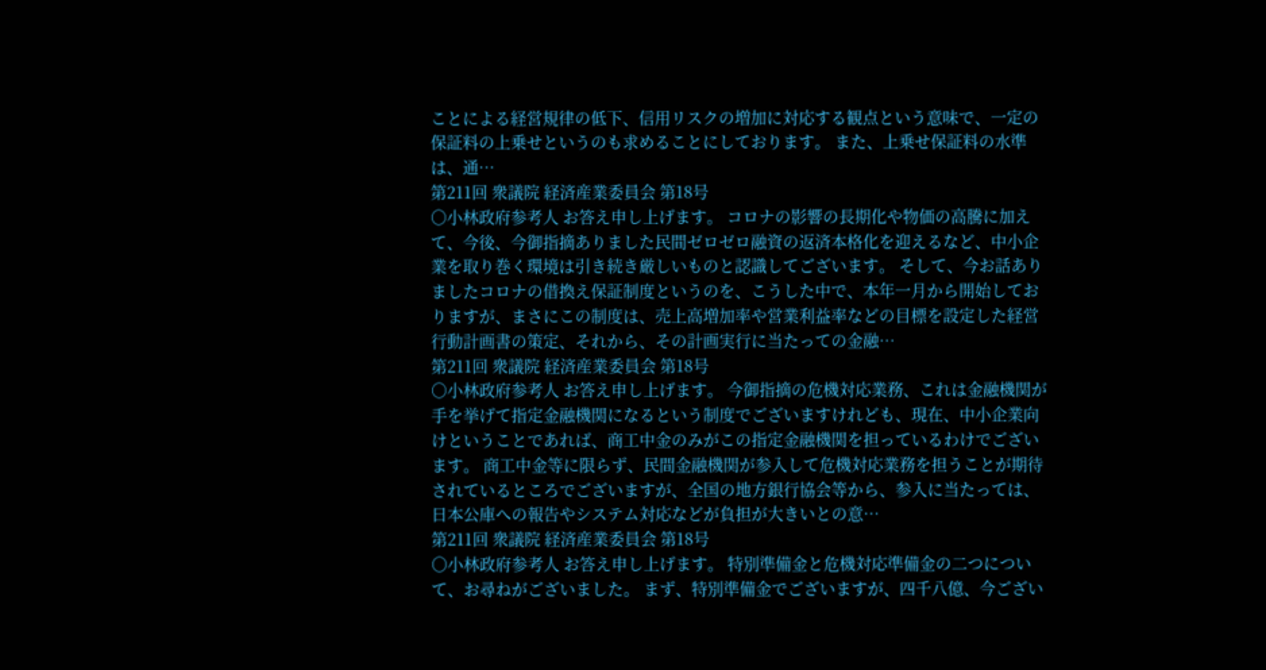ことによる経営規律の低下、信用リスクの増加に対応する観点という意味で、一定の保証料の上乗せというのも求めることにしております。 また、上乗せ保証料の水準は、通…
第211回 衆議院 経済産業委員会 第18号
○小林政府参考人 お答え申し上げます。 コロナの影響の長期化や物価の高騰に加えて、今後、今御指摘ありました民間ゼロゼロ融資の返済本格化を迎えるなど、中小企業を取り巻く環境は引き続き厳しいものと認識してございます。 そして、今お話ありましたコロナの借換え保証制度というのを、こうした中で、本年一月から開始しておりますが、まさにこの制度は、売上高増加率や営業利益率などの目標を設定した経営行動計画書の策定、それから、その計画実行に当たっての金融…
第211回 衆議院 経済産業委員会 第18号
○小林政府参考人 お答え申し上げます。 今御指摘の危機対応業務、これは金融機関が手を挙げて指定金融機関になるという制度でございますけれども、現在、中小企業向けということであれば、商工中金のみがこの指定金融機関を担っているわけでございます。 商工中金等に限らず、民間金融機関が参入して危機対応業務を担うことが期待されているところでございますが、全国の地方銀行協会等から、参入に当たっては、日本公庫への報告やシステム対応などが負担が大きいとの意…
第211回 衆議院 経済産業委員会 第18号
○小林政府参考人 お答え申し上げます。 特別準備金と危機対応準備金の二つについて、お尋ねがございました。 まず、特別準備金でございますが、四千八億、今ござい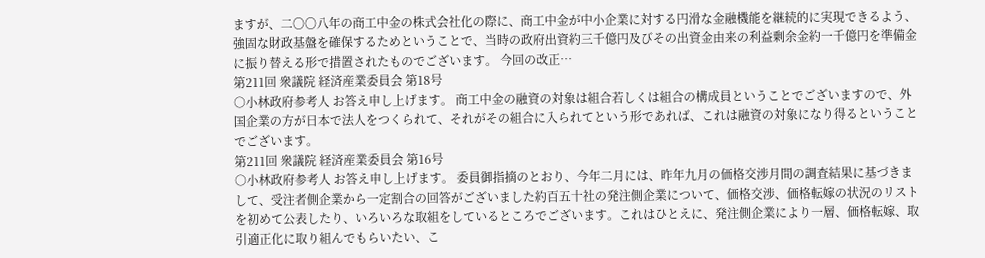ますが、二〇〇八年の商工中金の株式会社化の際に、商工中金が中小企業に対する円滑な金融機能を継続的に実現できるよう、強固な財政基盤を確保するためということで、当時の政府出資約三千億円及びその出資金由来の利益剰余金約一千億円を準備金に振り替える形で措置されたものでございます。 今回の改正…
第211回 衆議院 経済産業委員会 第18号
○小林政府参考人 お答え申し上げます。 商工中金の融資の対象は組合若しくは組合の構成員ということでございますので、外国企業の方が日本で法人をつくられて、それがその組合に入られてという形であれば、これは融資の対象になり得るということでございます。
第211回 衆議院 経済産業委員会 第16号
○小林政府参考人 お答え申し上げます。 委員御指摘のとおり、今年二月には、昨年九月の価格交渉月間の調査結果に基づきまして、受注者側企業から一定割合の回答がございました約百五十社の発注側企業について、価格交渉、価格転嫁の状況のリストを初めて公表したり、いろいろな取組をしているところでございます。これはひとえに、発注側企業により一層、価格転嫁、取引適正化に取り組んでもらいたい、こ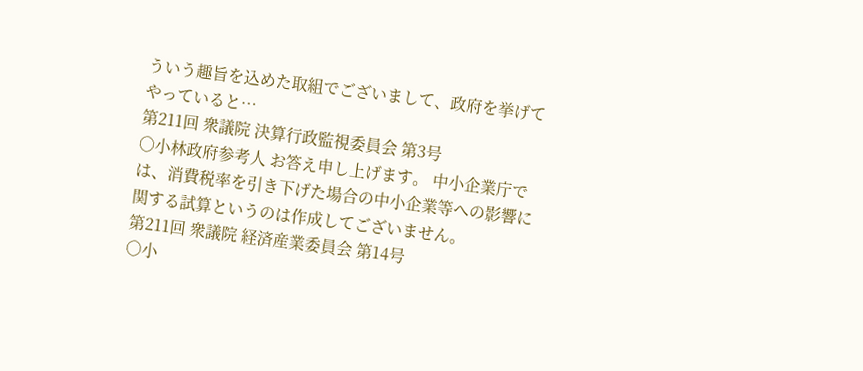ういう趣旨を込めた取組でございまして、政府を挙げてやっていると…
第211回 衆議院 決算行政監視委員会 第3号
○小林政府参考人 お答え申し上げます。 中小企業庁では、消費税率を引き下げた場合の中小企業等への影響に関する試算というのは作成してございません。
第211回 衆議院 経済産業委員会 第14号
○小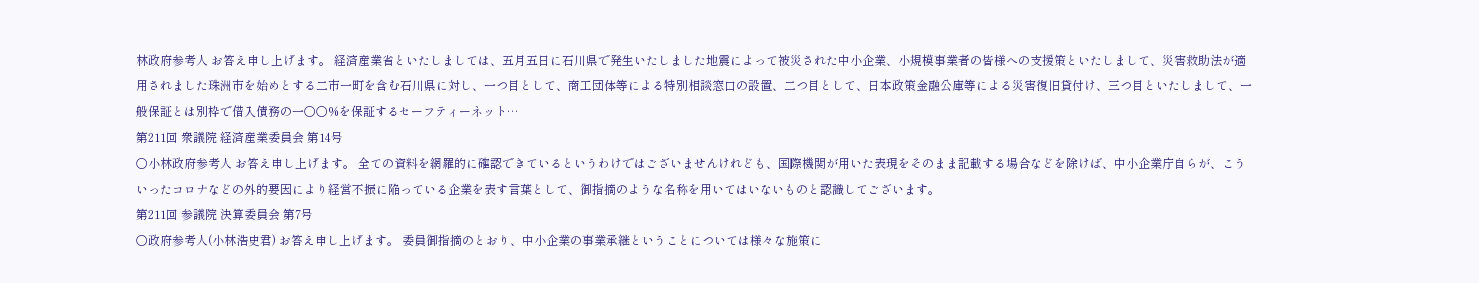林政府参考人 お答え申し上げます。 経済産業省といたしましては、五月五日に石川県で発生いたしました地震によって被災された中小企業、小規模事業者の皆様への支援策といたしまして、災害救助法が適用されました珠洲市を始めとする二市一町を含む石川県に対し、一つ目として、商工団体等による特別相談窓口の設置、二つ目として、日本政策金融公庫等による災害復旧貸付け、三つ目といたしまして、一般保証とは別枠で借入債務の一〇〇%を保証するセーフティーネット…
第211回 衆議院 経済産業委員会 第14号
○小林政府参考人 お答え申し上げます。 全ての資料を網羅的に確認できているというわけではございませんけれども、国際機関が用いた表現をそのまま記載する場合などを除けば、中小企業庁自らが、こういったコロナなどの外的要因により経営不振に陥っている企業を表す言葉として、御指摘のような名称を用いてはいないものと認識してございます。
第211回 参議院 決算委員会 第7号
○政府参考人(小林浩史君) お答え申し上げます。 委員御指摘のとおり、中小企業の事業承継ということについては様々な施策に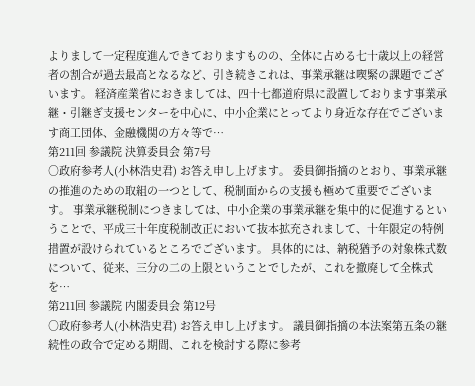よりまして一定程度進んできておりますものの、全体に占める七十歳以上の経営者の割合が過去最高となるなど、引き続きこれは、事業承継は喫緊の課題でございます。 経済産業省におきましては、四十七都道府県に設置しております事業承継・引継ぎ支援センターを中心に、中小企業にとってより身近な存在でございます商工団体、金融機関の方々等で…
第211回 参議院 決算委員会 第7号
○政府参考人(小林浩史君) お答え申し上げます。 委員御指摘のとおり、事業承継の推進のための取組の一つとして、税制面からの支援も極めて重要でございます。 事業承継税制につきましては、中小企業の事業承継を集中的に促進するということで、平成三十年度税制改正において抜本拡充されまして、十年限定の特例措置が設けられているところでございます。 具体的には、納税猶予の対象株式数について、従来、三分の二の上限ということでしたが、これを撤廃して全株式を…
第211回 参議院 内閣委員会 第12号
○政府参考人(小林浩史君) お答え申し上げます。 議員御指摘の本法案第五条の継続性の政令で定める期間、これを検討する際に参考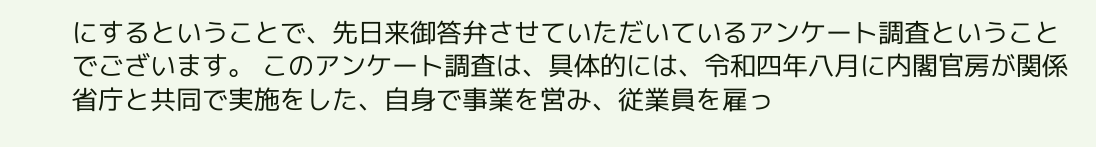にするということで、先日来御答弁させていただいているアンケート調査ということでございます。 このアンケート調査は、具体的には、令和四年八月に内閣官房が関係省庁と共同で実施をした、自身で事業を営み、従業員を雇っ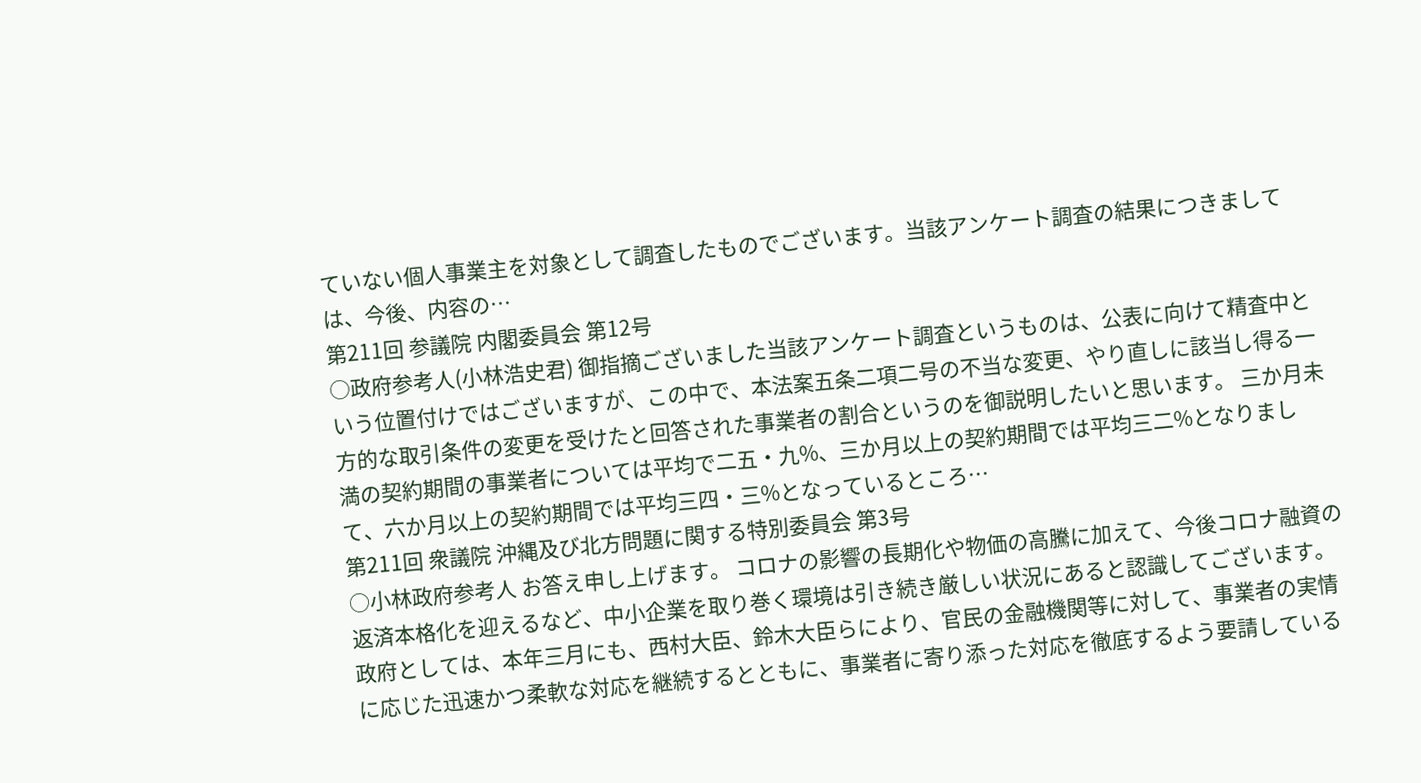ていない個人事業主を対象として調査したものでございます。当該アンケート調査の結果につきましては、今後、内容の…
第211回 参議院 内閣委員会 第12号
○政府参考人(小林浩史君) 御指摘ございました当該アンケート調査というものは、公表に向けて精査中という位置付けではございますが、この中で、本法案五条二項二号の不当な変更、やり直しに該当し得る一方的な取引条件の変更を受けたと回答された事業者の割合というのを御説明したいと思います。 三か月未満の契約期間の事業者については平均で二五・九%、三か月以上の契約期間では平均三二%となりまして、六か月以上の契約期間では平均三四・三%となっているところ…
第211回 衆議院 沖縄及び北方問題に関する特別委員会 第3号
○小林政府参考人 お答え申し上げます。 コロナの影響の長期化や物価の高騰に加えて、今後コロナ融資の返済本格化を迎えるなど、中小企業を取り巻く環境は引き続き厳しい状況にあると認識してございます。 政府としては、本年三月にも、西村大臣、鈴木大臣らにより、官民の金融機関等に対して、事業者の実情に応じた迅速かつ柔軟な対応を継続するとともに、事業者に寄り添った対応を徹底するよう要請している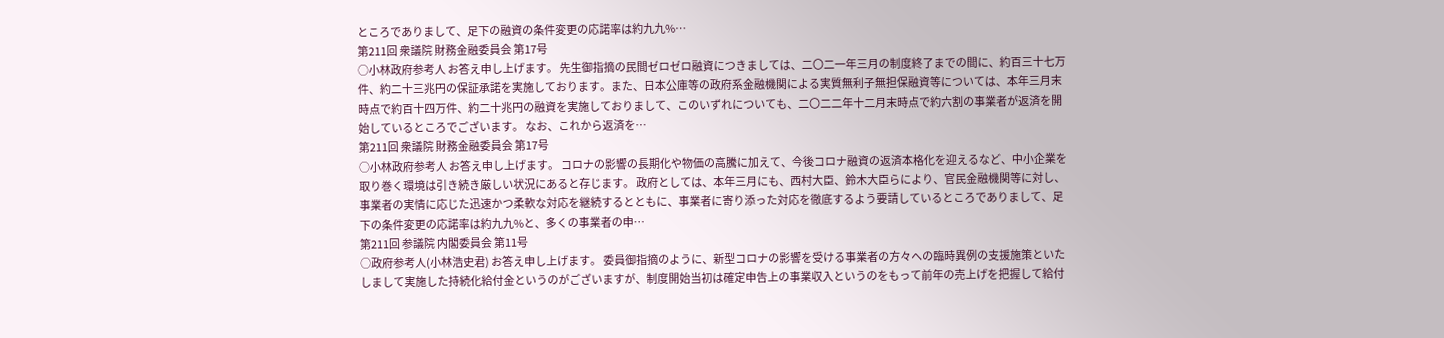ところでありまして、足下の融資の条件変更の応諾率は約九九%…
第211回 衆議院 財務金融委員会 第17号
○小林政府参考人 お答え申し上げます。 先生御指摘の民間ゼロゼロ融資につきましては、二〇二一年三月の制度終了までの間に、約百三十七万件、約二十三兆円の保証承諾を実施しております。また、日本公庫等の政府系金融機関による実質無利子無担保融資等については、本年三月末時点で約百十四万件、約二十兆円の融資を実施しておりまして、このいずれについても、二〇二二年十二月末時点で約六割の事業者が返済を開始しているところでございます。 なお、これから返済を…
第211回 衆議院 財務金融委員会 第17号
○小林政府参考人 お答え申し上げます。 コロナの影響の長期化や物価の高騰に加えて、今後コロナ融資の返済本格化を迎えるなど、中小企業を取り巻く環境は引き続き厳しい状況にあると存じます。 政府としては、本年三月にも、西村大臣、鈴木大臣らにより、官民金融機関等に対し、事業者の実情に応じた迅速かつ柔軟な対応を継続するとともに、事業者に寄り添った対応を徹底するよう要請しているところでありまして、足下の条件変更の応諾率は約九九%と、多くの事業者の申…
第211回 参議院 内閣委員会 第11号
○政府参考人(小林浩史君) お答え申し上げます。 委員御指摘のように、新型コロナの影響を受ける事業者の方々への臨時異例の支援施策といたしまして実施した持続化給付金というのがございますが、制度開始当初は確定申告上の事業収入というのをもって前年の売上げを把握して給付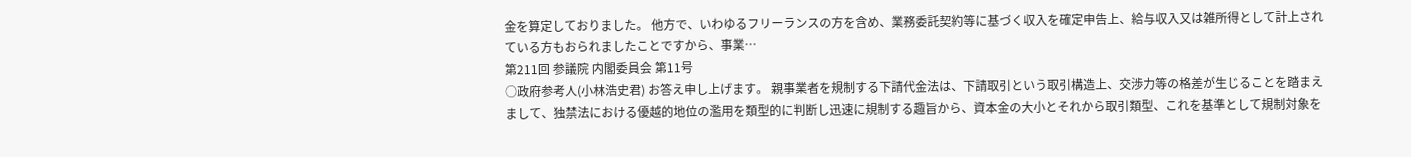金を算定しておりました。 他方で、いわゆるフリーランスの方を含め、業務委託契約等に基づく収入を確定申告上、給与収入又は雑所得として計上されている方もおられましたことですから、事業…
第211回 参議院 内閣委員会 第11号
○政府参考人(小林浩史君) お答え申し上げます。 親事業者を規制する下請代金法は、下請取引という取引構造上、交渉力等の格差が生じることを踏まえまして、独禁法における優越的地位の濫用を類型的に判断し迅速に規制する趣旨から、資本金の大小とそれから取引類型、これを基準として規制対象を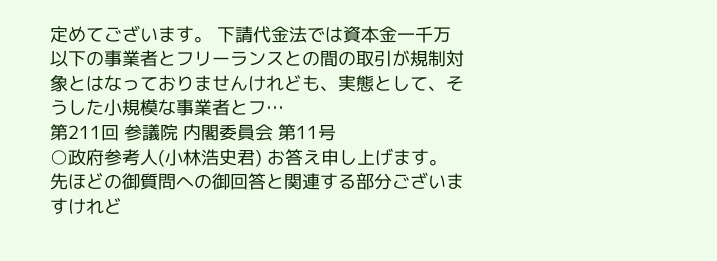定めてございます。 下請代金法では資本金一千万以下の事業者とフリーランスとの間の取引が規制対象とはなっておりませんけれども、実態として、そうした小規模な事業者とフ…
第211回 参議院 内閣委員会 第11号
○政府参考人(小林浩史君) お答え申し上げます。 先ほどの御質問への御回答と関連する部分ございますけれど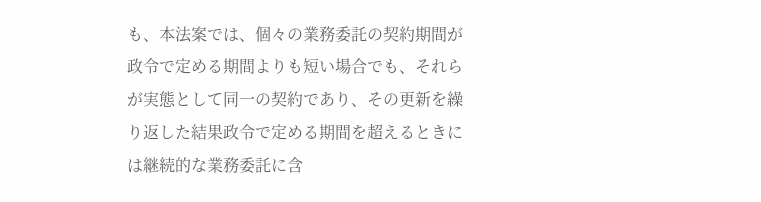も、本法案では、個々の業務委託の契約期間が政令で定める期間よりも短い場合でも、それらが実態として同一の契約であり、その更新を繰り返した結果政令で定める期間を超えるときには継続的な業務委託に含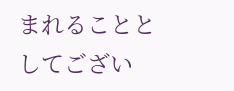まれることとしてござい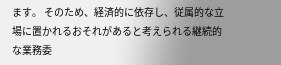ます。 そのため、経済的に依存し、従属的な立場に置かれるおそれがあると考えられる継続的な業務委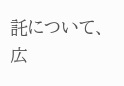託について、広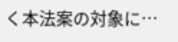く本法案の対象に…